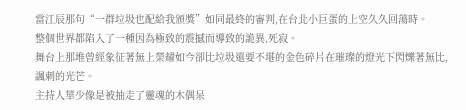當江辰那句“一群垃圾也配給我頒獎”如同最終的審判,在台北小巨蛋的上空久久回蕩時。
整個世界都陷入了一種因為極致的震撼而導致的詭異,死寂。
舞台上那堆曾經象征著無上榮耀如今卻比垃圾還要不堪的金色碎片在璀璨的燈光下閃爍著無比,諷刺的光芒。
主持人華少像是被抽走了靈魂的木偶呆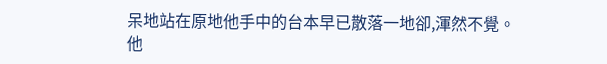呆地站在原地他手中的台本早已散落一地卻,渾然不覺。
他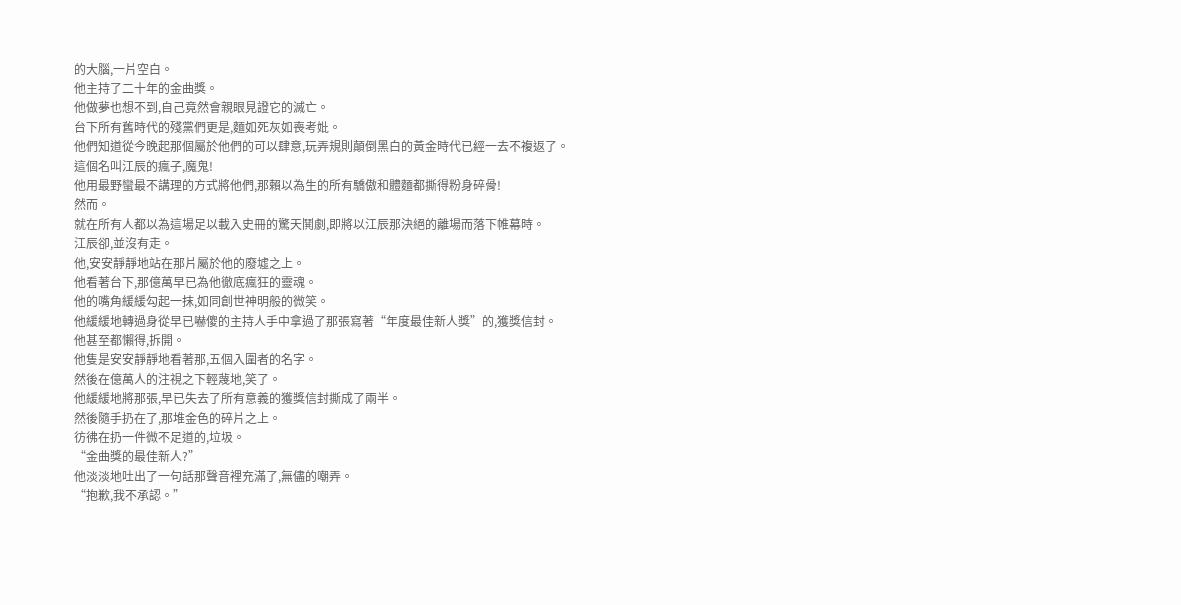的大腦,一片空白。
他主持了二十年的金曲獎。
他做夢也想不到,自己竟然會親眼見證它的滅亡。
台下所有舊時代的殘黨們更是,麵如死灰如喪考妣。
他們知道從今晚起那個屬於他們的可以肆意,玩弄規則顛倒黑白的黃金時代已經一去不複返了。
這個名叫江辰的瘋子,魔鬼!
他用最野蠻最不講理的方式將他們,那賴以為生的所有驕傲和體麵都撕得粉身碎骨!
然而。
就在所有人都以為這場足以載入史冊的驚天鬨劇,即將以江辰那決絕的離場而落下帷幕時。
江辰卻,並沒有走。
他,安安靜靜地站在那片屬於他的廢墟之上。
他看著台下,那億萬早已為他徹底瘋狂的靈魂。
他的嘴角緩緩勾起一抹,如同創世神明般的微笑。
他緩緩地轉過身從早已嚇傻的主持人手中拿過了那張寫著“年度最佳新人獎”的,獲獎信封。
他甚至都懶得,拆開。
他隻是安安靜靜地看著那,五個入圍者的名字。
然後在億萬人的注視之下輕蔑地,笑了。
他緩緩地將那張,早已失去了所有意義的獲獎信封撕成了兩半。
然後隨手扔在了,那堆金色的碎片之上。
彷彿在扔一件微不足道的,垃圾。
“金曲獎的最佳新人?”
他淡淡地吐出了一句話那聲音裡充滿了,無儘的嘲弄。
“抱歉,我不承認。”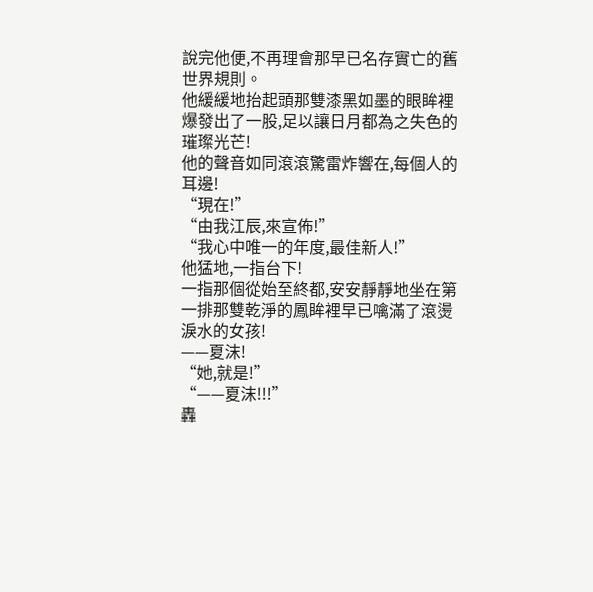說完他便,不再理會那早已名存實亡的舊世界規則。
他緩緩地抬起頭那雙漆黑如墨的眼眸裡爆發出了一股,足以讓日月都為之失色的璀璨光芒!
他的聲音如同滾滾驚雷炸響在,每個人的耳邊!
“現在!”
“由我江辰,來宣佈!”
“我心中唯一的年度,最佳新人!”
他猛地,一指台下!
一指那個從始至終都,安安靜靜地坐在第一排那雙乾淨的鳳眸裡早已噙滿了滾燙淚水的女孩!
——夏沫!
“她,就是!”
“——夏沫!!!”
轟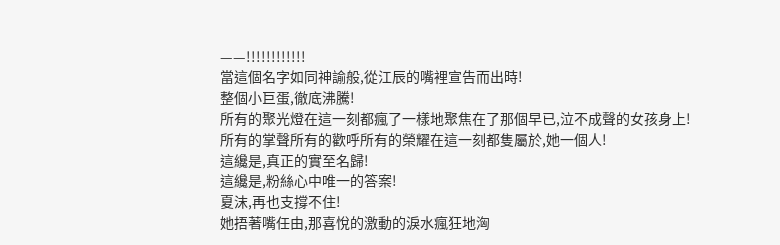——!!!!!!!!!!!!
當這個名字如同神諭般,從江辰的嘴裡宣告而出時!
整個小巨蛋,徹底沸騰!
所有的聚光燈在這一刻都瘋了一樣地聚焦在了那個早已,泣不成聲的女孩身上!
所有的掌聲所有的歡呼所有的榮耀在這一刻都隻屬於,她一個人!
這纔是,真正的實至名歸!
這纔是,粉絲心中唯一的答案!
夏沫,再也支撐不住!
她捂著嘴任由,那喜悅的激動的淚水瘋狂地洶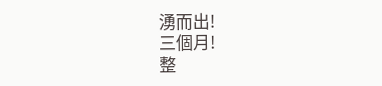湧而出!
三個月!
整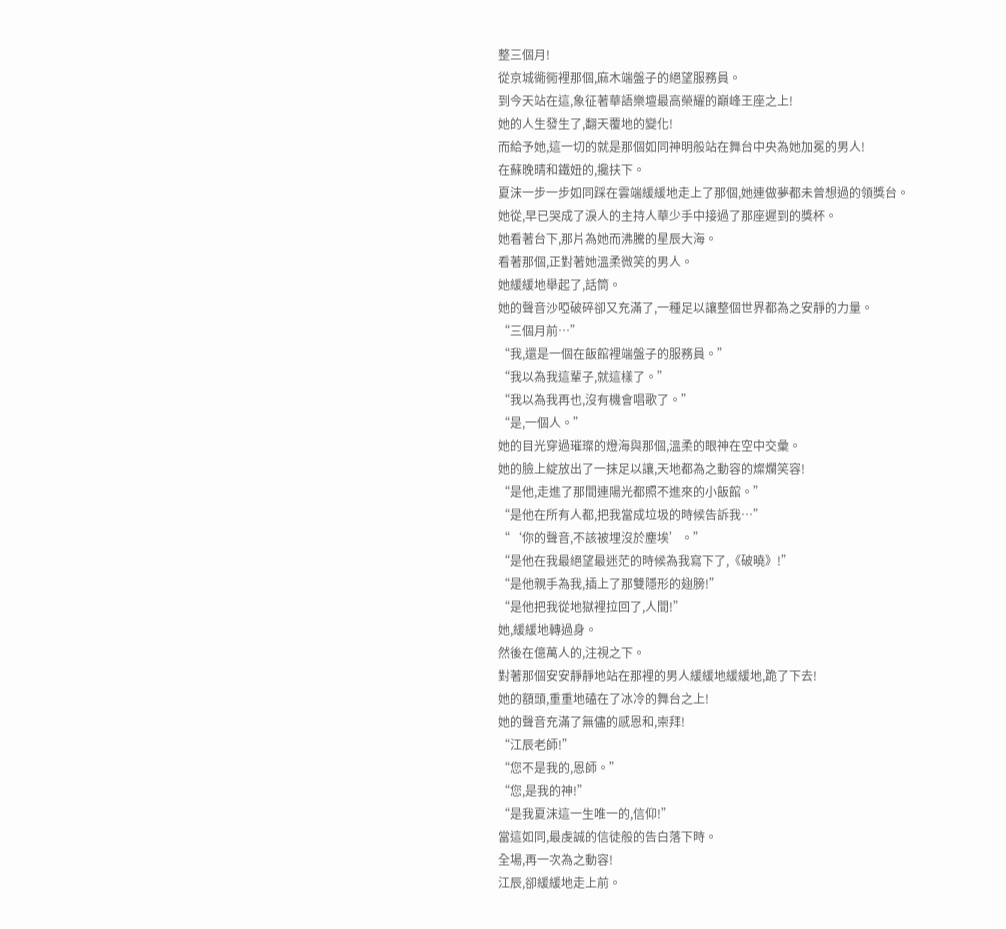整三個月!
從京城衚衕裡那個,麻木端盤子的絕望服務員。
到今天站在這,象征著華語樂壇最高榮耀的巔峰王座之上!
她的人生發生了,翻天覆地的變化!
而給予她,這一切的就是那個如同神明般站在舞台中央為她加冕的男人!
在蘇晚晴和鐵妞的,攙扶下。
夏沫一步一步如同踩在雲端緩緩地走上了那個,她連做夢都未曾想過的領獎台。
她從,早已哭成了淚人的主持人華少手中接過了那座遲到的獎杯。
她看著台下,那片為她而沸騰的星辰大海。
看著那個,正對著她溫柔微笑的男人。
她緩緩地舉起了,話筒。
她的聲音沙啞破碎卻又充滿了,一種足以讓整個世界都為之安靜的力量。
“三個月前…”
“我,還是一個在飯館裡端盤子的服務員。”
“我以為我這輩子,就這樣了。”
“我以為我再也,沒有機會唱歌了。”
“是,一個人。”
她的目光穿過璀璨的燈海與那個,溫柔的眼神在空中交彙。
她的臉上綻放出了一抹足以讓,天地都為之動容的燦爛笑容!
“是他,走進了那間連陽光都照不進來的小飯館。”
“是他在所有人都,把我當成垃圾的時候告訴我…”
“‘你的聲音,不該被埋沒於塵埃’。”
“是他在我最絕望最迷茫的時候為我寫下了,《破曉》!”
“是他親手為我,插上了那雙隱形的翅膀!”
“是他把我從地獄裡拉回了,人間!”
她,緩緩地轉過身。
然後在億萬人的,注視之下。
對著那個安安靜靜地站在那裡的男人緩緩地緩緩地,跪了下去!
她的額頭,重重地磕在了冰冷的舞台之上!
她的聲音充滿了無儘的感恩和,崇拜!
“江辰老師!”
“您不是我的,恩師。”
“您,是我的神!”
“是我夏沫這一生唯一的,信仰!”
當這如同,最虔誠的信徒般的告白落下時。
全場,再一次為之動容!
江辰,卻緩緩地走上前。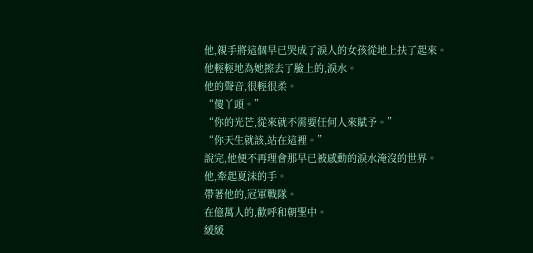他,親手將這個早已哭成了淚人的女孩從地上扶了起來。
他輕輕地為她擦去了臉上的,淚水。
他的聲音,很輕很柔。
“傻丫頭。”
“你的光芒,從來就不需要任何人來賦予。”
“你天生就該,站在這裡。”
說完,他便不再理會那早已被感動的淚水淹沒的世界。
他,牽起夏沫的手。
帶著他的,冠軍戰隊。
在億萬人的,歡呼和朝聖中。
緩緩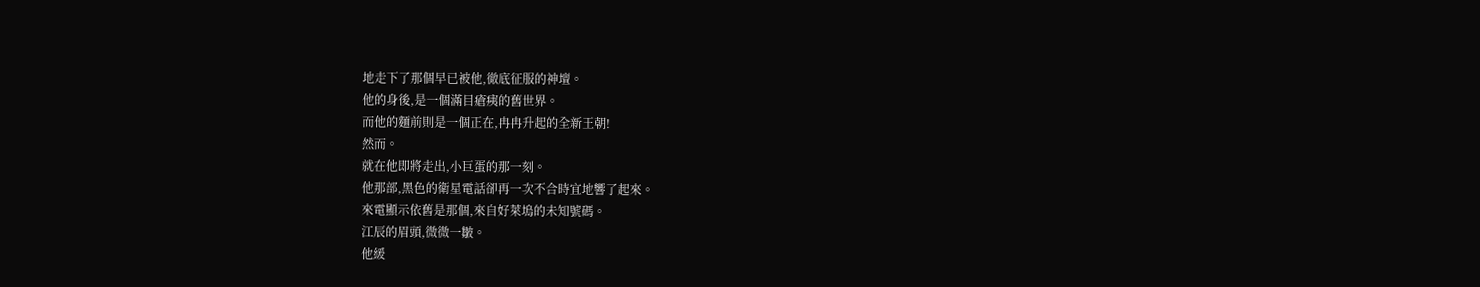地走下了那個早已被他,徹底征服的神壇。
他的身後,是一個滿目瘡痍的舊世界。
而他的麵前則是一個正在,冉冉升起的全新王朝!
然而。
就在他即將走出,小巨蛋的那一刻。
他那部,黑色的衛星電話卻再一次不合時宜地響了起來。
來電顯示依舊是那個,來自好萊塢的未知號碼。
江辰的眉頭,微微一皺。
他緩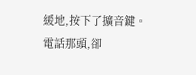緩地,按下了擴音鍵。
電話那頭,卻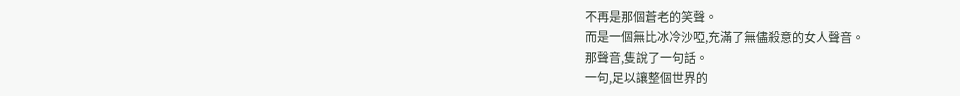不再是那個蒼老的笑聲。
而是一個無比冰冷沙啞,充滿了無儘殺意的女人聲音。
那聲音,隻說了一句話。
一句,足以讓整個世界的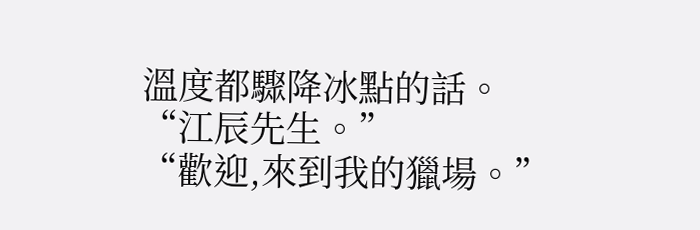溫度都驟降冰點的話。
“江辰先生。”
“歡迎,來到我的獵場。”